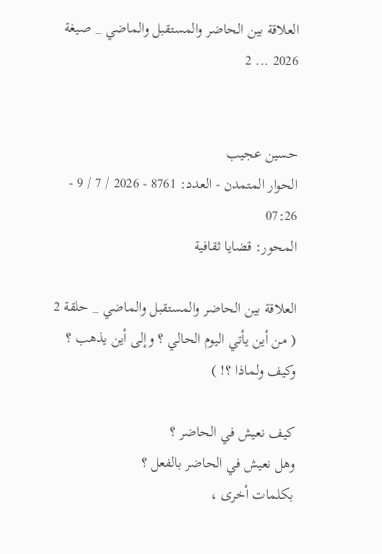العلاقة بين الحاضر والمستقبل والماضي _ صيغة 2026 ... 2


حسين عجيب
الحوار المتمدن - العدد: 8761 - 2026 / 7 / 9 - 07:26
المحور: قضايا ثقافية

العلاقة بين الحاضر والمستقبل والماضي _ حلقة 2
( من أين يأتي اليوم الحالي ؟ وإلى أين يذهب ؟ وكيف ولماذا ؟! )

كيف نعيش في الحاضر ؟
وهل نعيش في الحاضر بالفعل ؟
بكلمات أخرى ،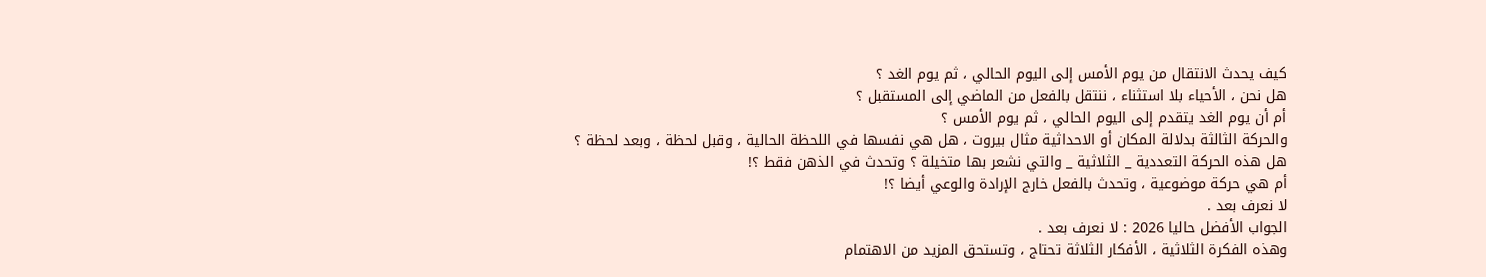كيف يحدث الانتقال من يوم الأمس إلى اليوم الحالي ، ثم يوم الغد ؟
هل نحن ، الأحياء بلا استثناء ، ننتقل بالفعل من الماضي إلى المستقبل ؟
أم أن يوم الغد يتقدم إلى اليوم الحالي ، ثم يوم الأمس ؟
والحركة الثالثة بدلالة المكان أو الاحداثية مثال بيروت ، هل هي نفسها في اللحظة الحالية ، وقبل لحظة ، وبعد لحظة ؟
هل هذه الحركة التعددية _ الثلاثية _ والتي نشعر بها متخيلة ؟ وتحدث في الذهن فقط ؟!
أم هي حركة موضوعية ، وتحدث بالفعل خارج الإرادة والوعي أيضا ؟!
لا نعرف بعد .
الجواب الأفضل حاليا 2026 : لا نعرف بعد .
وهذه الفكرة الثلاثية ، الأفكار الثلاثة تحتاج ، وتستحق المزيد من الاهتمام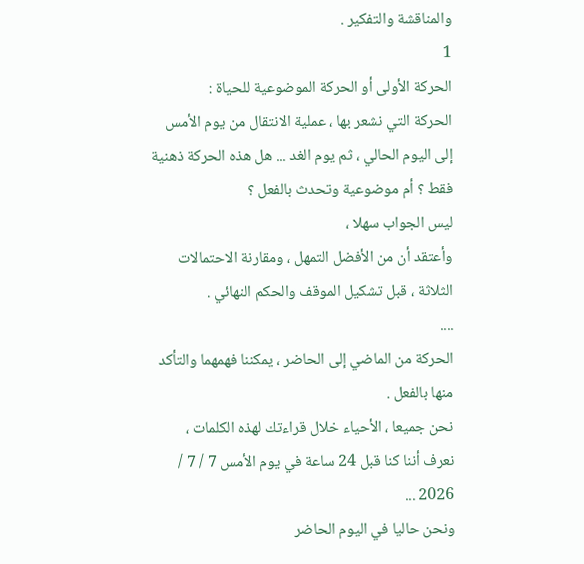والمناقشة والتفكير .
1
الحركة الأولى أو الحركة الموضوعية للحياة :
الحركة التي نشعر بها ، عملية الانتقال من يوم الأمس إلى اليوم الحالي ، ثم يوم الغد ... هل هذه الحركة ذهنية فقط ؟ أم موضوعية وتحدث بالفعل ؟
ليس الجواب سهلا ،
وأعتقد أن من الأفضل التمهل ، ومقارنة الاحتمالات الثلاثة ، قبل تشكيل الموقف والحكم النهائي .
....
الحركة من الماضي إلى الحاضر ، يمكننا فهمهما والتأكد منها بالفعل .
نحن جميعا ، الأحياء خلال قراءتك لهذه الكلمات ، نعرف أننا كنا قبل 24 ساعة في يوم الأمس 7 / 7 / 2026 ...
ونحن حاليا في اليوم الحاضر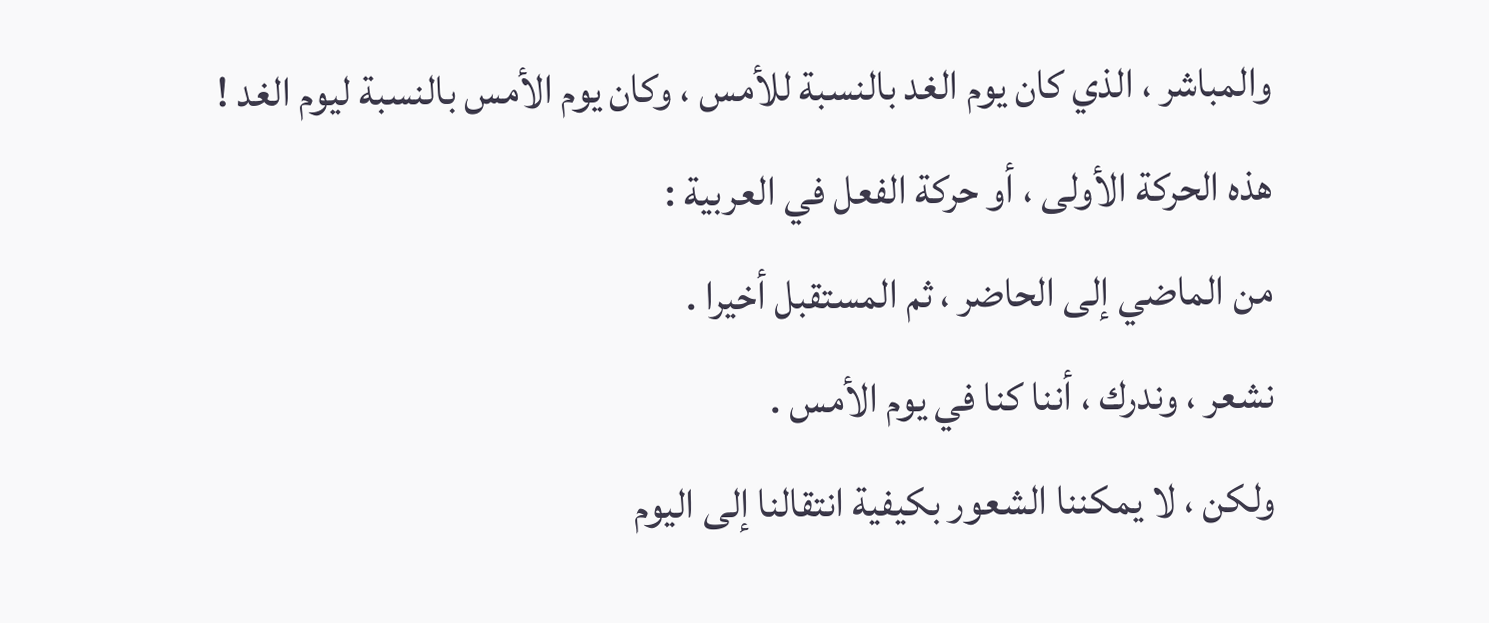والمباشر ، الذي كان يوم الغد بالنسبة للأمس ، وكان يوم الأمس بالنسبة ليوم الغد !
هذه الحركة الأولى ، أو حركة الفعل في العربية :
من الماضي إلى الحاضر ، ثم المستقبل أخيرا .
نشعر ، وندرك ، أننا كنا في يوم الأمس .
ولكن ، لا يمكننا الشعور بكيفية انتقالنا إلى اليوم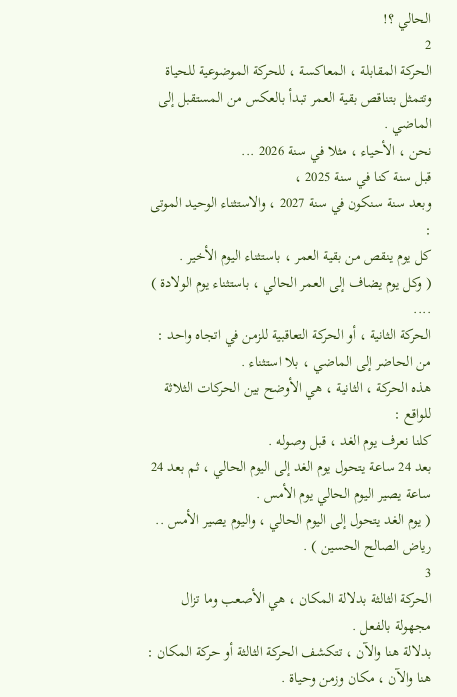الحالي ؟!
2
الحركة المقابلة ، المعاكسة ، للحركة الموضوعية للحياة وتتمثل بتناقص بقية العمر تبدأ بالعكس من المستقبل إلى الماضي .
نحن ، الأحياء ، مثلا في سنة 2026 ...
قبل سنة كنا في سنة 2025 ،
وبعد سنة سنكون في سنة 2027 ، والاستثناء الوحيد الموتى :
كل يوم ينقص من بقية العمر ، باستثناء اليوم الأخير .
( وكل يوم يضاف إلى العمر الحالي ، باستثناء يوم الولادة )
....
الحركة الثانية ، أو الحركة التعاقبية للزمن في اتجاه واحد : من الحاضر إلى الماضي ، بلا استثناء .
هذه الحركة ، الثانية ، هي الأوضح بين الحركات الثلاثة للواقع :
كلنا نعرف يوم الغد ، قبل وصوله .
بعد 24 ساعة يتحول يوم الغد إلى اليوم الحالي ، ثم بعد 24 ساعة يصير اليوم الحالي يوم الأمس .
( يوم الغد يتحول إلى اليوم الحالي ، واليوم يصير الأمس ..
رياض الصالح الحسين ) .
3
الحركة الثالثة بدلالة المكان ، هي الأصعب وما تزال مجهولة بالفعل .
بدلالة هنا والآن ، تتكشف الحركة الثالثة أو حركة المكان :
هنا والآن ، مكان وزمن وحياة .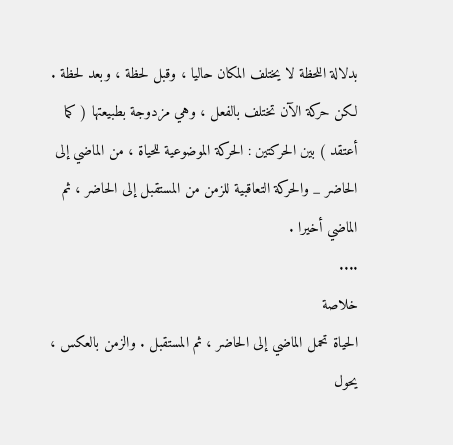بدلالة اللحظة لا يختلف المكان حاليا ، وقبل لحظة ، وبعد لحظة . لكن حركة الآن تختلف بالفعل ، وهي مزدوجة بطبيعتها ( كما أعتقد ) بين الحركتين : الحركة الموضوعية للحياة ، من الماضي إلى الحاضر _ والحركة التعاقبية للزمن من المستقبل إلى الحاضر ، ثم الماضي أخيرا .
....
خلاصة
الحياة تحمل الماضي إلى الحاضر ، ثم المستقبل . والزمن بالعكس ، يحول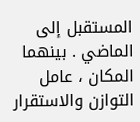المستقبل إلى الماضي . بينهما المكان ، عامل التوازن والاستقرار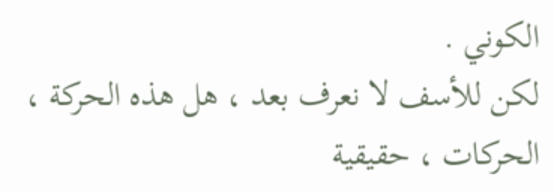الكوني .
لكن للأسف لا نعرف بعد ، هل هذه الحركة ، الحركات ، حقيقية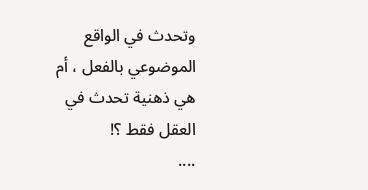وتحدث في الواقع الموضوعي بالفعل ، أم هي ذهنية تحدث في العقل فقط ؟!
....